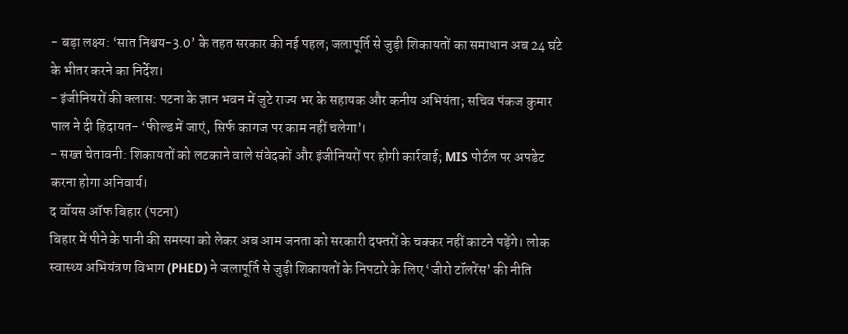- बड़ा लक्ष्य: ‘सात निश्चय-3.0’ के तहत सरकार की नई पहल; जलापूर्ति से जुड़ी शिकायतों का समाधान अब 24 घंटे के भीतर करने का निर्देश।
- इंजीनियरों की क्लास: पटना के ज्ञान भवन में जुटे राज्य भर के सहायक और कनीय अभियंता; सचिव पंकज कुमार पाल ने दी हिदायत- ‘फील्ड में जाएं, सिर्फ कागज पर काम नहीं चलेगा’।
- सख्त चेतावनी: शिकायतों को लटकाने वाले संवेदकों और इंजीनियरों पर होगी कार्रवाई; MIS पोर्टल पर अपडेट करना होगा अनिवार्य।
द वॉयस ऑफ बिहार (पटना)
बिहार में पीने के पानी की समस्या को लेकर अब आम जनता को सरकारी दफ्तरों के चक्कर नहीं काटने पड़ेंगे। लोक स्वास्थ्य अभियंत्रण विभाग (PHED) ने जलापूर्ति से जुड़ी शिकायतों के निपटारे के लिए ‘जीरो टॉलरेंस’ की नीति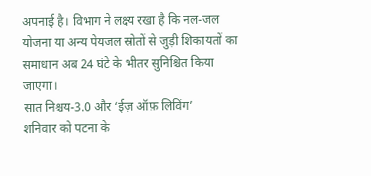अपनाई है। विभाग ने लक्ष्य रखा है कि नल-जल योजना या अन्य पेयजल स्रोतों से जुड़ी शिकायतों का समाधान अब 24 घंटे के भीतर सुनिश्चित किया जाएगा।
सात निश्चय-3.0 और ‘ईज़ ऑफ़ लिविंग’
शनिवार को पटना के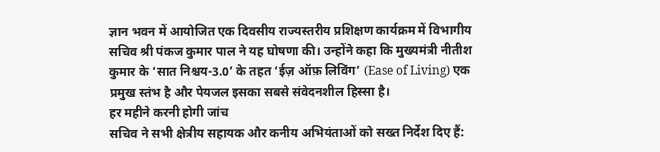ज्ञान भवन में आयोजित एक दिवसीय राज्यस्तरीय प्रशिक्षण कार्यक्रम में विभागीय सचिव श्री पंकज कुमार पाल ने यह घोषणा की। उन्होंने कहा कि मुख्यमंत्री नीतीश कुमार के ‘सात निश्चय-3.0’ के तहत ‘ईज़ ऑफ़ लिविंग’ (Ease of Living) एक प्रमुख स्तंभ है और पेयजल इसका सबसे संवेदनशील हिस्सा है।
हर महीने करनी होगी जांच
सचिव ने सभी क्षेत्रीय सहायक और कनीय अभियंताओं को सख्त निर्देश दिए हैं: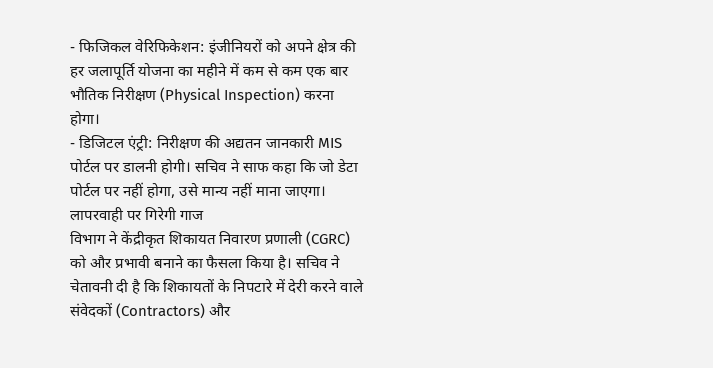- फिजिकल वेरिफिकेशन: इंजीनियरों को अपने क्षेत्र की हर जलापूर्ति योजना का महीने में कम से कम एक बार भौतिक निरीक्षण (Physical Inspection) करना होगा।
- डिजिटल एंट्री: निरीक्षण की अद्यतन जानकारी MIS पोर्टल पर डालनी होगी। सचिव ने साफ कहा कि जो डेटा पोर्टल पर नहीं होगा, उसे मान्य नहीं माना जाएगा।
लापरवाही पर गिरेगी गाज
विभाग ने केंद्रीकृत शिकायत निवारण प्रणाली (CGRC) को और प्रभावी बनाने का फैसला किया है। सचिव ने चेतावनी दी है कि शिकायतों के निपटारे में देरी करने वाले संवेदकों (Contractors) और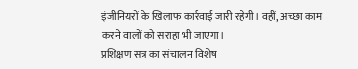इंजीनियरों के खिलाफ कार्रवाई जारी रहेगी। वहीं, अच्छा काम करने वालों को सराहा भी जाएगा।
प्रशिक्षण सत्र का संचालन विशेष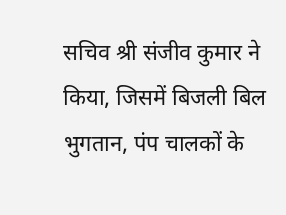सचिव श्री संजीव कुमार ने किया, जिसमें बिजली बिल भुगतान, पंप चालकों के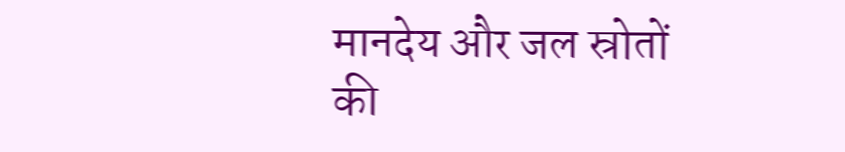मानदेय और जल स्रोतों की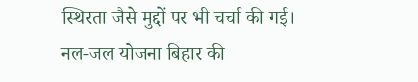स्थिरता जैसे मुद्दों पर भी चर्चा की गई।
नल-जल योजना बिहार की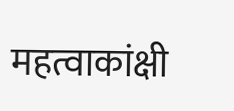महत्वाकांक्षी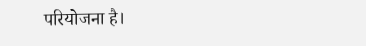परियोजना है।